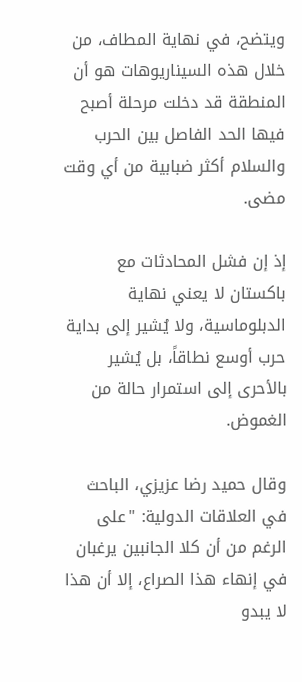ويتضح، في نهاية المطاف، من خلال هذه السيناريوهات هو أن المنطقة قد دخلت مرحلة أصبح فيها الحد الفاصل بين الحرب والسلام أكثر ضبابية من أي وقت مضى.

إذ إن فشل المحادثات مع باكستان لا يعني نهاية الدبلوماسية، ولا يُشير إلى بداية حرب أوسع نطاقاً، بل يُشير بالأحرى إلى استمرار حالة من الغموض.

وقال حميد رضا عزيزي، الباحث في العلاقات الدولية: "على الرغم من أن كلا الجانبين يرغبان في إنهاء هذا الصراع، إلا أن هذا لا يبدو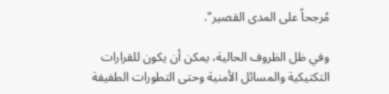مُرجحاً على المدى القصير".

وفي ظل الظروف الحالية، يمكن أن يكون للقرارات التكتيكية والمسائل الأمنية وحتى التطورات الطفيفة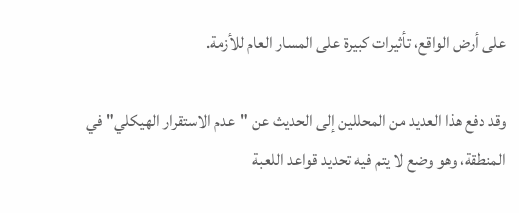على أرض الواقع، تأثيرات كبيرة على المسار العام للأزمة.

وقد دفع هذا العديد من المحللين إلى الحديث عن "عدم الاستقرار الهيكلي" في المنطقة، وهو وضع لا يتم فيه تحديد قواعد اللعبة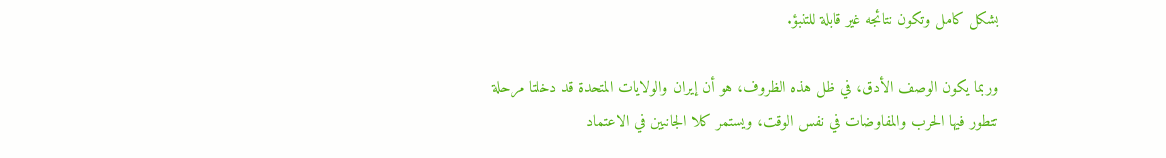بشكل كامل وتكون نتائجه غير قابلة للتنبؤ.

وربما يكون الوصف الأدق، في ظل هذه الظروف، هو أن إيران والولايات المتحدة قد دخلتا مرحلة تتطور فيها الحرب والمفاوضات في نفس الوقت، ويستمر كلا الجانبين في الاعتماد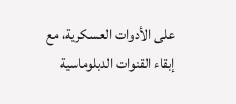على الأدوات العسكرية، مع إبقاء القنوات الدبلوماسية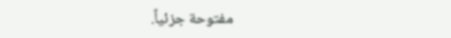مفتوحة جزئياً.